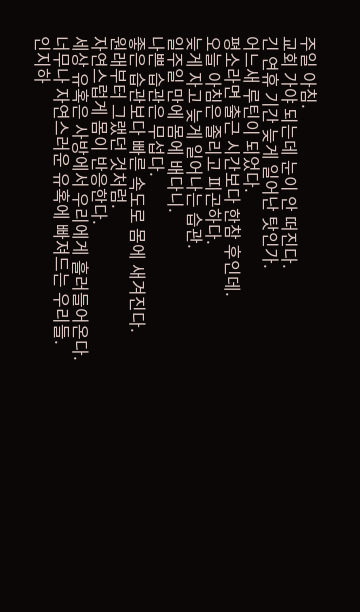주일 아침.
교회 가야 되는데 눈이 안 떠진다.
긴 연휴 기간 늦게 일어난 탓인가.
어느새 루틴이 되었다.
평소라면 출근 시간보다 한참 후인데.
오늘 아침은 졸리고 피곤하다.
늦게 자고 늦게 일어나는 습관.
일주일 만에 몸에 배다니.
나쁜 습관은 무섭다.
좋은 습관보다 빠른 속도로 몸에 새겨진다.
원래부터 그랬던 것처럼.
자연스럽게 몸이 반응한다.
세상 유혹은 사방에서 우리에게 흘러들어온다.
너무나 자연스러운 유혹에 빠져드는 우리들.
인지하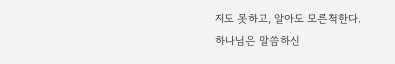지도 못하고, 알아도 모른척한다.
하나님은 말씀하신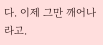다. 이제 그만 깨어나라고.